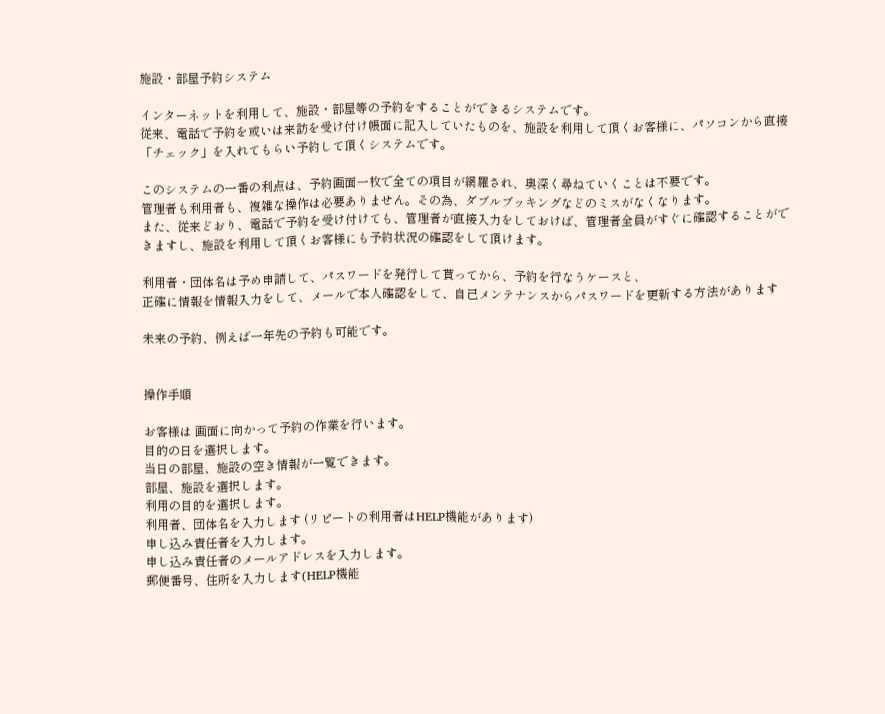施設・部屋予約システム

インターネットを利用して、施設・部屋等の予約をすることができるシステムです。
従来、電話で予約を或いは来訪を受け付け帳面に記入していたものを、施設を利用して頂くお客様に、パソコンから直接「チェック」を入れてもらい予約して頂くシステムです。

このシステムの一番の利点は、予約画面一枚で全ての項目が網羅され、奥深く尋ねていくことは不要です。
管理者も利用者も、複雑な操作は必要ありません。その為、ダブルブッキングなどのミスがなくなります。
また、従来どおり、電話で予約を受け付けても、管理者が直接入力をしておけば、管理者全員がすぐに確認することができますし、施設を利用して頂くお客様にも予約状況の確認をして頂けます。

利用者・団体名は予め申請して、パスワードを発行して貰ってから、予約を行なうケースと、
正確に情報を情報入力をして、メールで本人確認をして、自己メンテナンスからパスワードを更新する方法があります

未来の予約、例えば一年先の予約も可能です。


操作手順

お客様は 画面に向かって予約の作業を行います。
目的の日を選択します。
当日の部屋、施設の空き情報が一覧できます。
部屋、施設を選択します。
利用の目的を選択します。
利用者、団体名を入力します (リピートの利用者はHELP機能があります)
申し込み責任者を入力します。
申し込み責任者のメールアドレスを入力します。
郵便番号、住所を入力します(HELP機能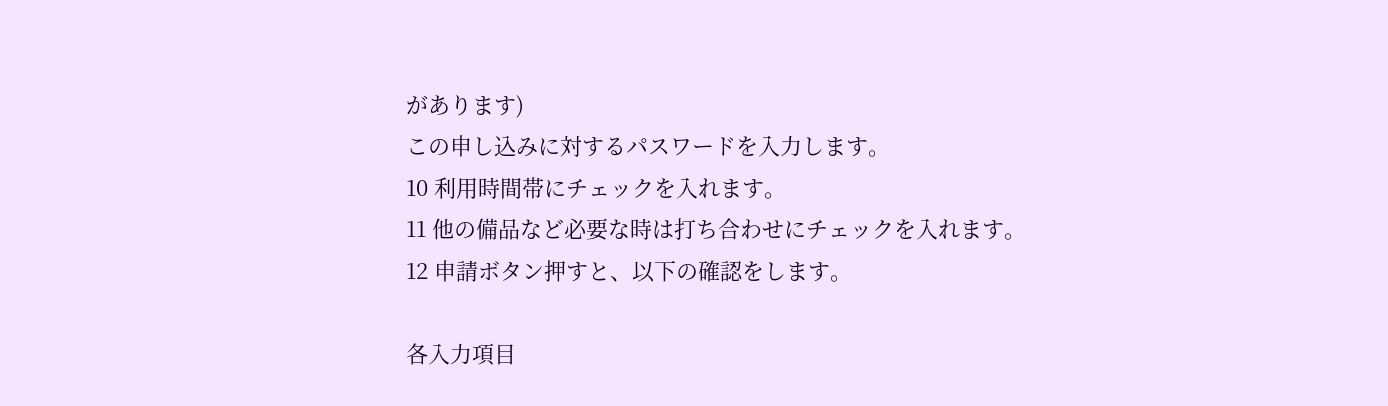があります)
この申し込みに対するパスワードを入力します。
10 利用時間帯にチェックを入れます。
11 他の備品など必要な時は打ち合わせにチェックを入れます。
12 申請ボタン押すと、以下の確認をします。

各入力項目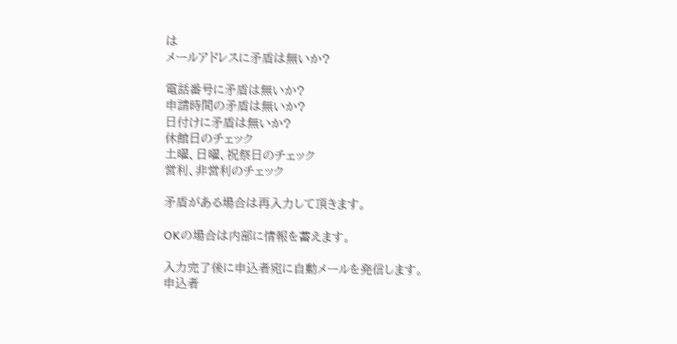は
メールアドレスに矛盾は無いか?

電話番号に矛盾は無いか?
申請時間の矛盾は無いか?
日付けに矛盾は無いか?
休館日のチェック
土曜、日曜、祝祭日のチェック
営利、非営利のチェック

矛盾がある場合は再入力して頂きます。

OKの場合は内部に情報を蓄えます。

入力完了後に申込者宛に自動メールを発信します。
申込者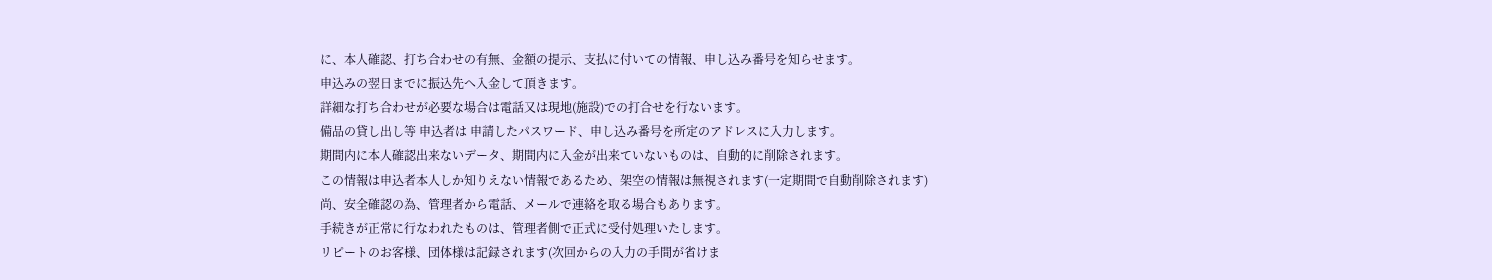に、本人確認、打ち合わせの有無、金額の提示、支払に付いての情報、申し込み番号を知らせます。
申込みの翌日までに振込先へ入金して頂きます。
詳細な打ち合わせが必要な場合は電話又は現地(施設)での打合せを行ないます。
備品の貸し出し等 申込者は 申請したパスワード、申し込み番号を所定のアドレスに入力します。
期間内に本人確認出来ないデータ、期間内に入金が出来ていないものは、自動的に削除されます。
この情報は申込者本人しか知りえない情報であるため、架空の情報は無視されます(一定期間で自動削除されます)
尚、安全確認の為、管理者から電話、メールで連絡を取る場合もあります。
手続きが正常に行なわれたものは、管理者側で正式に受付処理いたします。
リピートのお客様、団体様は記録されます(次回からの入力の手間が省けま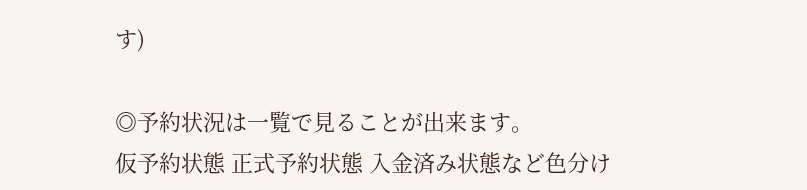す)

◎予約状況は一覧で見ることが出来ます。
仮予約状態 正式予約状態 入金済み状態など色分け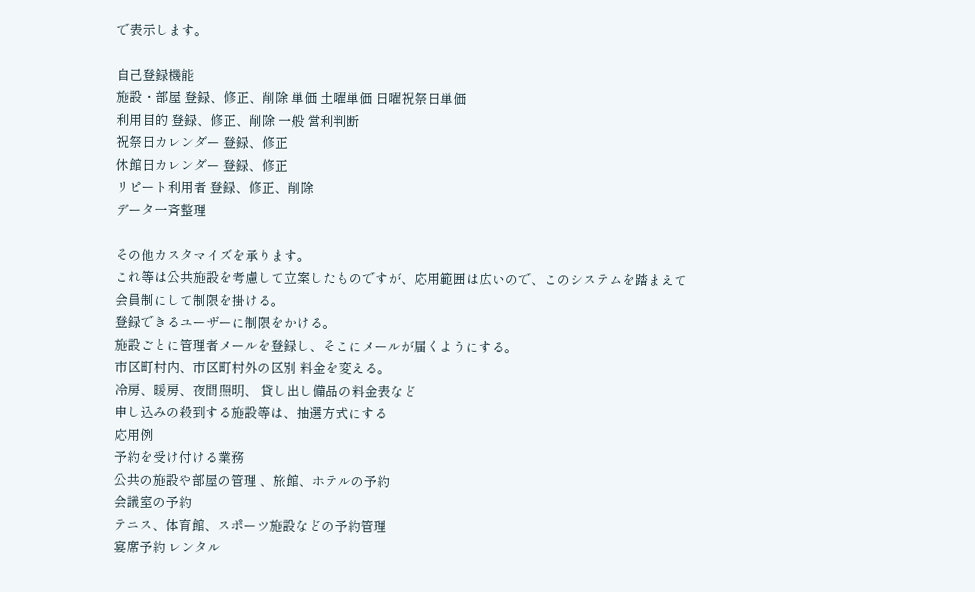で表示します。

自己登録機能
施設・部屋 登録、修正、削除 単価 土曜単価 日曜祝祭日単価
利用目的 登録、修正、削除 一般 営利判断
祝祭日カレンダー 登録、修正
休館日カレンダー 登録、修正
リピート利用者 登録、修正、削除
データ一斉整理

その他カスタマイズを承ります。
これ等は公共施設を考慮して立案したものですが、応用範囲は広いので、このシステムを踏まえて
会員制にして制限を掛ける。
登録できるユーザーに制限をかける。
施設ごとに管理者メールを登録し、そこにメールが届くようにする。
市区町村内、市区町村外の区別 料金を変える。
冷房、暖房、夜間照明、 貸し出し備品の料金表など
申し込みの殺到する施設等は、抽選方式にする
応用例
予約を受け付ける業務
公共の施設や部屋の管理 、旅館、ホテルの予約
会議室の予約
テニス、体育館、スポーツ施設などの予約管理
宴席予約 レンタル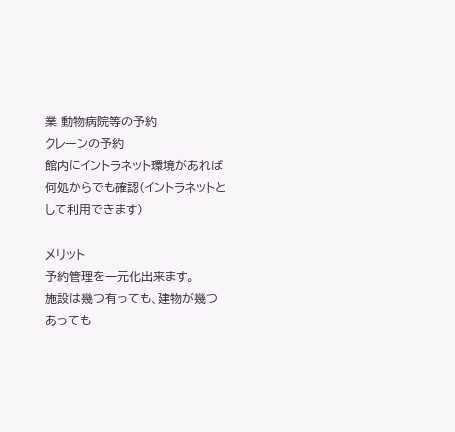業 動物病院等の予約
クレーンの予約
館内にイントラネット環境があれば何処からでも確認(イントラネットとして利用できます)

メリット
予約管理を一元化出来ます。
施設は幾つ有っても、建物が幾つあっても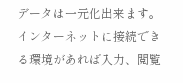データは一元化出来ます。
インターネットに接続できる環境があれば入力、閲覧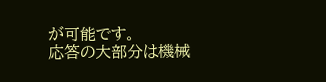が可能です。
応答の大部分は機械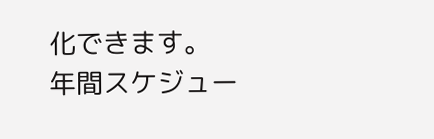化できます。
年間スケジュー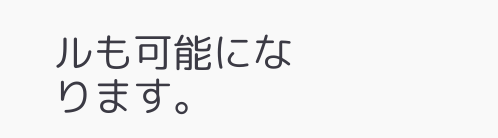ルも可能になります。